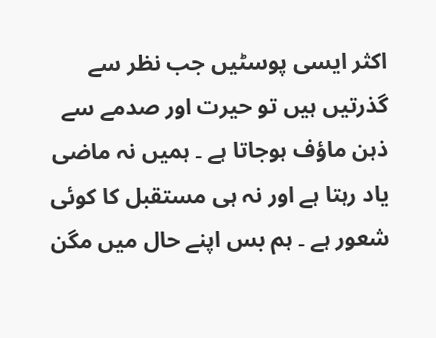اکثر ایسی پوسٹیں جب نظر سے گذرتیں ہیں تو حیرت اور صدمے سے ذہن ماؤف ہوجاتا ہے ۔ ہمیں نہ ماضی یاد رہتا ہے اور نہ ہی مستقبل کا کوئی شعور ہے ۔ ہم بس اپنے حال میں مگن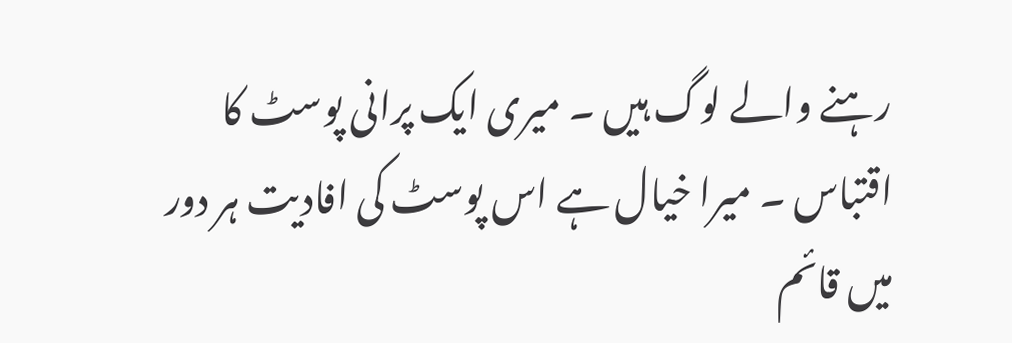رہنے والے لوگ ہیں ۔ میری ایک پرانی پوسٹ کا اقتباس ۔ میرا خیال ہے اس پوسٹ کی افادیت ہر دور میں قائم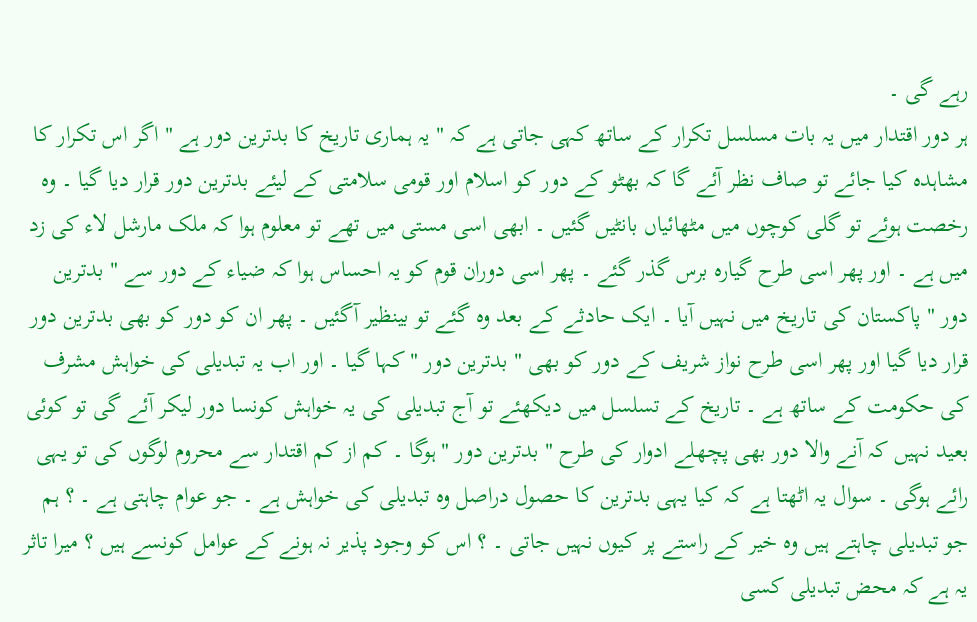رہے گی ۔
ہر دور اقتدار میں یہ بات مسلسل تکرار کے ساتھ کہی جاتی ہے کہ " یہ ہماری تاریخ کا بدترین دور ہے " اگر اس تکرار کا مشاہدہ کیا جائے تو صاف نظر آئے گا کہ بھٹو کے دور کو اسلام اور قومی سلامتی کے لیئے بدترین دور قرار دیا گیا ۔ وہ رخصت ہوئے تو گلی کوچوں میں مٹھائیاں بانٹیں گئیں ۔ ابھی اسی مستی میں تھے تو معلوم ہوا کہ ملک مارشل لاء کی زد میں ہے ۔ اور پھر اسی طرح گیارہ برس گذر گئے ۔ پھر اسی دوران قوم کو یہ احساس ہوا کہ ضیاء کے دور سے " بدترین دور " پاکستان کی تاریخ میں نہیں آیا ۔ ایک حادثے کے بعد وہ گئے تو بینظیر آگئیں ۔ پھر ان کو دور کو بھی بدترین دور قرار دیا گیا اور پھر اسی طرح نواز شریف کے دور کو بھی " بدترین دور " کہا گیا ۔ اور اب یہ تبدیلی کی خواہش مشرف کی حکومت کے ساتھ ہے ۔ تاریخ کے تسلسل میں دیکھئے تو آج تبدیلی کی یہ خواہش کونسا دور لیکر آئے گی تو کوئی بعید نہیں کہ آنے والا دور بھی پچھلے ادوار کی طرح " بدترین دور " ہوگا ۔ کم از کم اقتدار سے محروم لوگوں کی تو یہی رائے ہوگی ۔ سوال یہ اٹھتا ہے کہ کیا یہی بدترین کا حصول دراصل وہ تبدیلی کی خواہش ہے ۔ جو عوام چاہتی ہے ۔ ؟ ہم جو تبدیلی چاہتے ہیں وہ خیر کے راستے پر کیوں نہیں جاتی ۔ ؟ اس کو وجود پذیر نہ ہونے کے عوامل کونسے ہیں ؟ میرا تاثر یہ ہے کہ محض تبدیلی کسی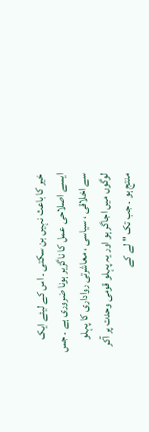خیر کا باعث نہیں بن سکتی ۔ اس کے لیئے ایک ایسے اصلاحی عمل کا ناگزیر ہونا ضروری ہے ۔ جس سے اخلاقی ، سیاسی ، معاشرتی رواداری کا پہلو لوگوں میں اجاگر ہو اور یہ پہلو قومی وحدت پر آکر منتج ہو ۔ جب تک " لے کے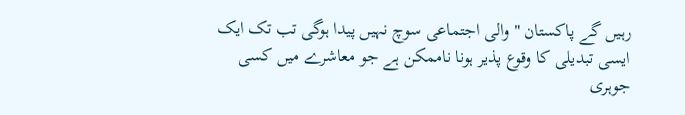رہیں گے پاکستان " والی اجتماعی سوچ نہیں پیدا ہوگی تب تک ایک ایسی تبدیلی کا وقوع پذیر ہونا ناممکن ہے جو معاشرے میں کسی جوہری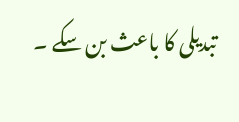تبدیلی کا باعث بن سکے ۔